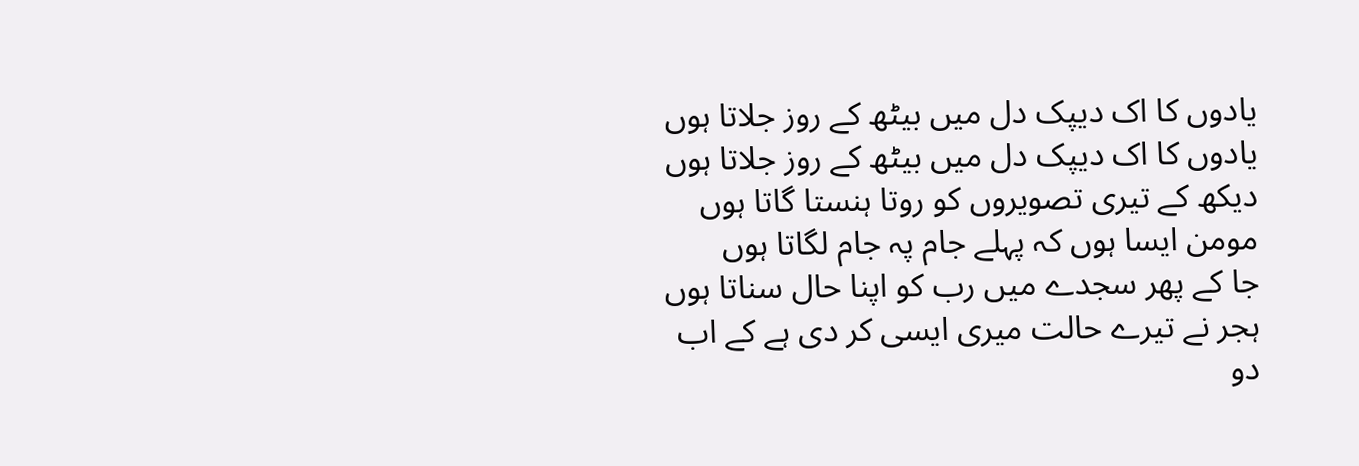یادوں کا اک دیپک دل میں بیٹھ کے روز جلاتا ہوں
یادوں کا اک دیپک دل میں بیٹھ کے روز جلاتا ہوں
دیکھ کے تیری تصویروں کو روتا ہنستا گاتا ہوں
مومن ایسا ہوں کہ پہلے جام پہ جام لگاتا ہوں
جا کے پھر سجدے میں رب کو اپنا حال سناتا ہوں
ہجر نے تیرے حالت میری ایسی کر دی ہے کے اب
دو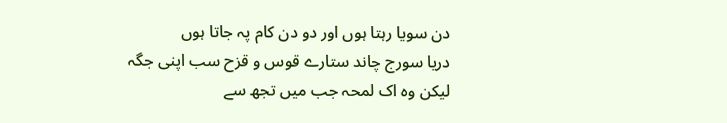دن سویا رہتا ہوں اور دو دن کام پہ جاتا ہوں
دریا سورج چاند ستارے قوس و قزح سب اپنی جگہ
لیکن وہ اک لمحہ جب میں تجھ سے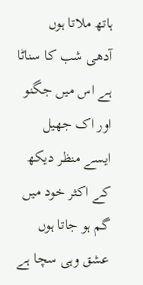ہاتھ ملاتا ہوں
آدھی شب کا سناٹا ہے اس میں جگنو اور اک جھیل
ایسے منظر دیکھ کے اکثر خود میں گم ہو جاتا ہوں
عشق وہی سچا ہے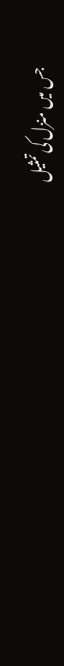جس میں منزل کی تمثیل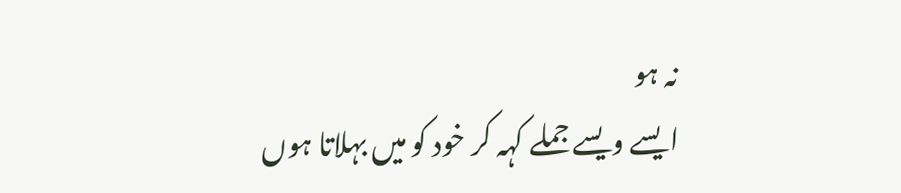نہ ہو
ایسے ویسے جملے کہہ کر خود کو میں بہلاتا ہوں